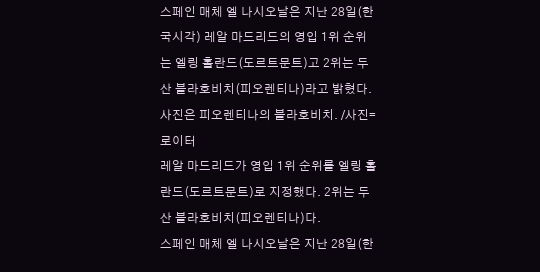스페인 매체 엘 나시오날은 지난 28일(한국시각) 레알 마드리드의 영입 1위 순위는 엘링 홀란드(도르트문트)고 2위는 두산 블라호비치(피오렌티나)라고 밝혔다. 사진은 피오렌티나의 블라호비치. /사진= 로이터
레알 마드리드가 영입 1위 순위를 엘링 홀란드(도르트문트)로 지정했다. 2위는 두산 블라호비치(피오렌티나)다.
스페인 매체 엘 나시오날은 지난 28일(한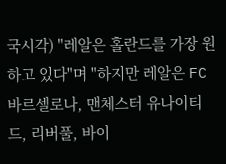국시각) "레알은 홀란드를 가장 원하고 있다"며 "하지만 레알은 FC바르셀로나, 맨체스터 유나이티드, 리버풀, 바이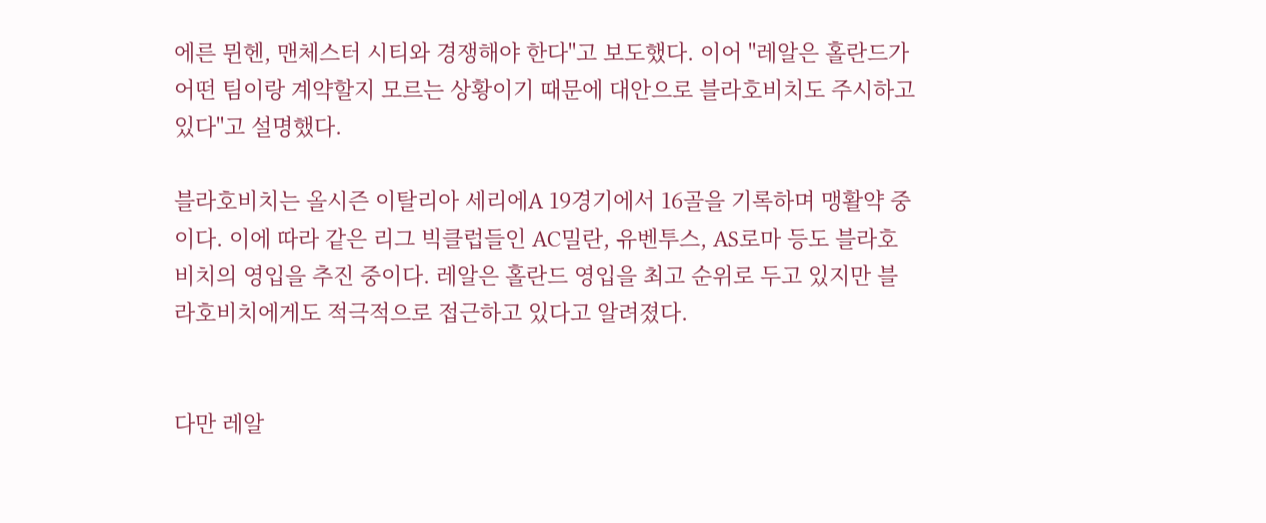에른 뮌헨, 맨체스터 시티와 경쟁해야 한다"고 보도했다. 이어 "레알은 홀란드가 어떤 팀이랑 계약할지 모르는 상황이기 때문에 대안으로 블라호비치도 주시하고 있다"고 설명했다.

블라호비치는 올시즌 이탈리아 세리에A 19경기에서 16골을 기록하며 맹활약 중이다. 이에 따라 같은 리그 빅클럽들인 AC밀란, 유벤투스, AS로마 등도 블라호비치의 영입을 추진 중이다. 레알은 홀란드 영입을 최고 순위로 두고 있지만 블라호비치에게도 적극적으로 접근하고 있다고 알려졌다.


다만 레알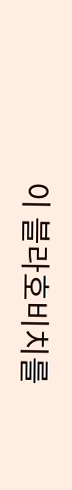이 블라호비치를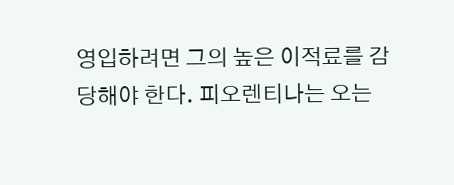영입하려면 그의 높은 이적료를 감당해야 한다. 피오렌티나는 오는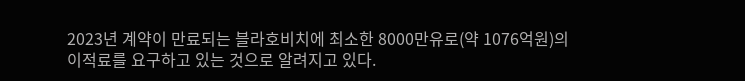2023년 계약이 만료되는 블라호비치에 최소한 8000만유로(약 1076억원)의 이적료를 요구하고 있는 것으로 알려지고 있다.